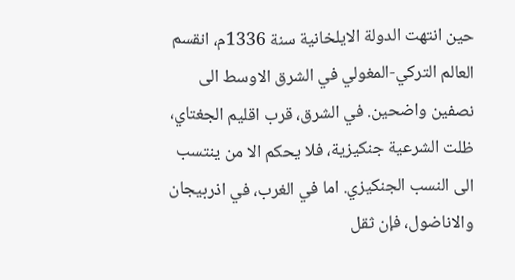حين انتهت الدولة الايلخانية سنة 1336م، انقسم العالم التركي-المغولي في الشرق الاوسط الى نصفين واضحين. في الشرق، قرب اقليم الجغتاي، ظلت الشرعية جنكيزية، فلا يحكم الا من ينتسب الى النسب الجنكيزي. اما في الغرب، في اذربيجان والاناضول، فإن ثقل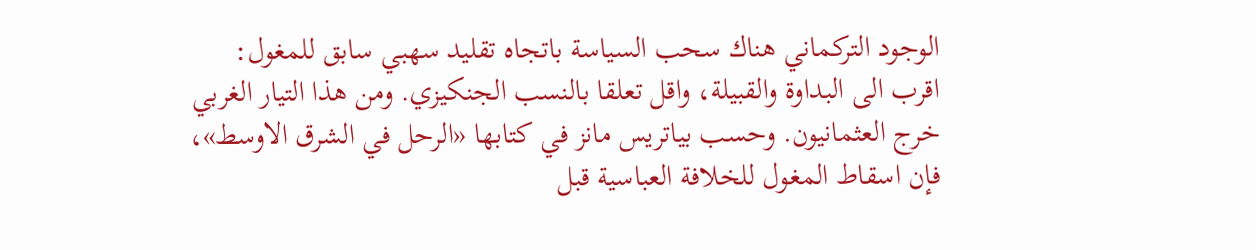الوجود التركماني هناك سحب السياسة باتجاه تقليد سهبي سابق للمغول: اقرب الى البداوة والقبيلة، واقل تعلقا بالنسب الجنكيزي. ومن هذا التيار الغربي خرج العثمانيون. وحسب بياتريس مانز في كتابها «الرحل في الشرق الاوسط»، فإن اسقاط المغول للخلافة العباسية قبل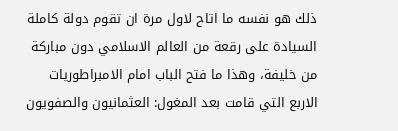ذلك هو نفسه ما اتاح لاول مرة ان تقوم دولة كاملة السيادة على رقعة من العالم الاسلامي دون مباركة من خليفة، وهذا ما فتح الباب امام الامبراطوريات الاربع التي قامت بعد المغول: العثمانيون والصفويون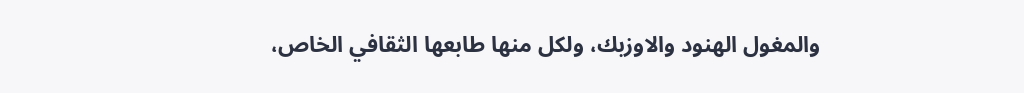والمغول الهنود والاوزبك، ولكل منها طابعها الثقافي الخاص،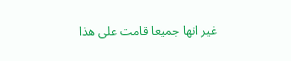غير انها جميعا قامت على هذا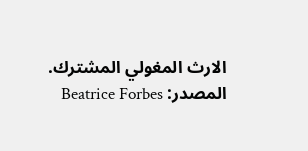الارث المغولي المشترك.
المصدر: Beatrice Forbes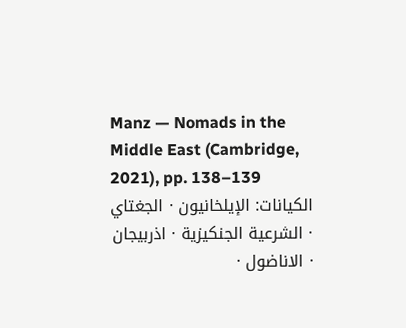Manz — Nomads in the Middle East (Cambridge, 2021), pp. 138–139
الكيانات: الإيلخانيون · الجغتاي · الشرعية الجنكيزية · اذربيجان · الاناضول ·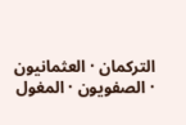التركمان · العثمانيون · الصفويون · المغول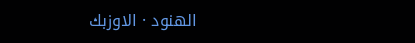الهنود · الاوزبك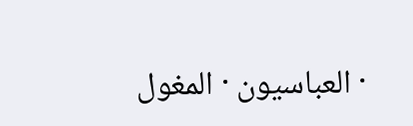· العباسيون · المغول